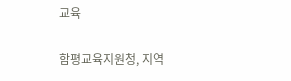교육

함평교육지원청, 지역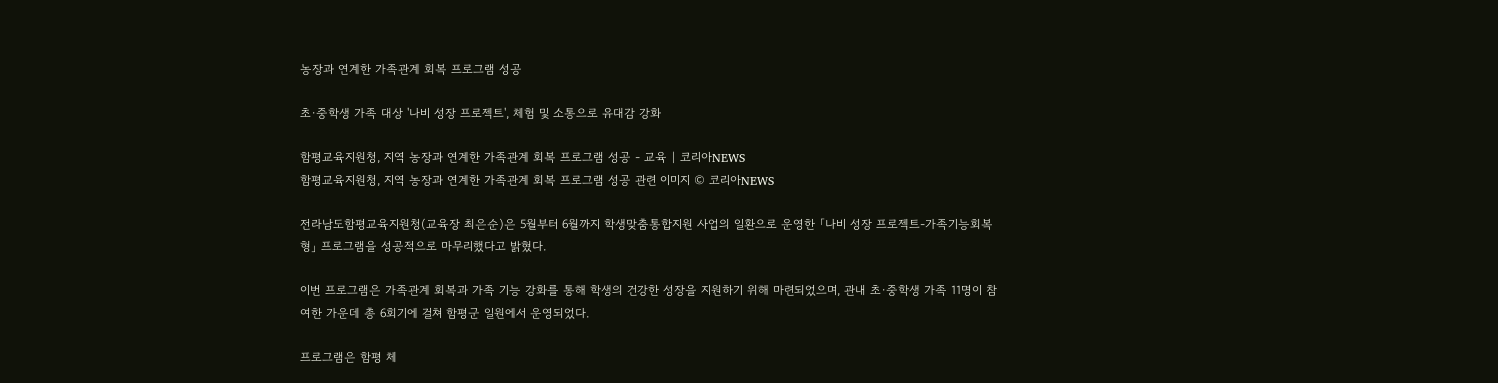농장과 연계한 가족관계 회복 프로그램 성공

초·중학생 가족 대상 '나비 성장 프로젝트', 체험 및 소통으로 유대감 강화

함평교육지원청, 지역 농장과 연계한 가족관계 회복 프로그램 성공 - 교육 | 코리아NEWS
함평교육지원청, 지역 농장과 연계한 가족관계 회복 프로그램 성공 관련 이미지 © 코리아NEWS

전라남도함평교육지원청(교육장 최은순)은 5월부터 6월까지 학생맞춤통합지원 사업의 일환으로 운영한 「나비 성장 프로젝트-가족기능회복형」 프로그램을 성공적으로 마무리했다고 밝혔다.

이번 프로그램은 가족관계 회복과 가족 기능 강화를 통해 학생의 건강한 성장을 지원하기 위해 마련되었으며, 관내 초·중학생 가족 11명이 참여한 가운데 총 6회기에 걸쳐 함평군 일원에서 운영되었다.

프로그램은 함평 체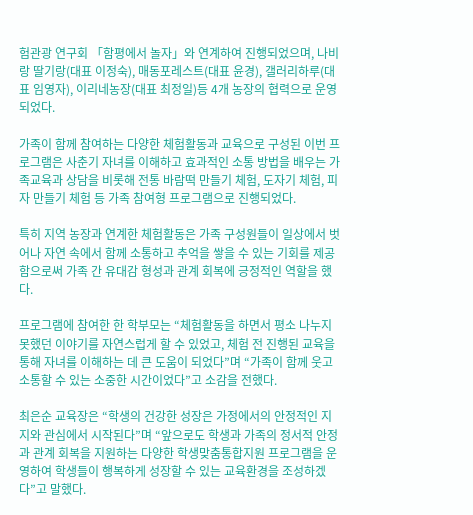험관광 연구회 「함평에서 놀자」와 연계하여 진행되었으며, 나비랑 딸기랑(대표 이정숙), 매동포레스트(대표 윤경), 갤러리하루(대표 임영자), 이리네농장(대표 최정일)등 4개 농장의 협력으로 운영되었다.

가족이 함께 참여하는 다양한 체험활동과 교육으로 구성된 이번 프로그램은 사춘기 자녀를 이해하고 효과적인 소통 방법을 배우는 가족교육과 상담을 비롯해 전통 바람떡 만들기 체험, 도자기 체험, 피자 만들기 체험 등 가족 참여형 프로그램으로 진행되었다.

특히 지역 농장과 연계한 체험활동은 가족 구성원들이 일상에서 벗어나 자연 속에서 함께 소통하고 추억을 쌓을 수 있는 기회를 제공함으로써 가족 간 유대감 형성과 관계 회복에 긍정적인 역할을 했다.

프로그램에 참여한 한 학부모는 “체험활동을 하면서 평소 나누지 못했던 이야기를 자연스럽게 할 수 있었고, 체험 전 진행된 교육을 통해 자녀를 이해하는 데 큰 도움이 되었다”며 “가족이 함께 웃고 소통할 수 있는 소중한 시간이었다”고 소감을 전했다.

최은순 교육장은 “학생의 건강한 성장은 가정에서의 안정적인 지지와 관심에서 시작된다”며 “앞으로도 학생과 가족의 정서적 안정과 관계 회복을 지원하는 다양한 학생맞춤통합지원 프로그램을 운영하여 학생들이 행복하게 성장할 수 있는 교육환경을 조성하겠다”고 말했다.